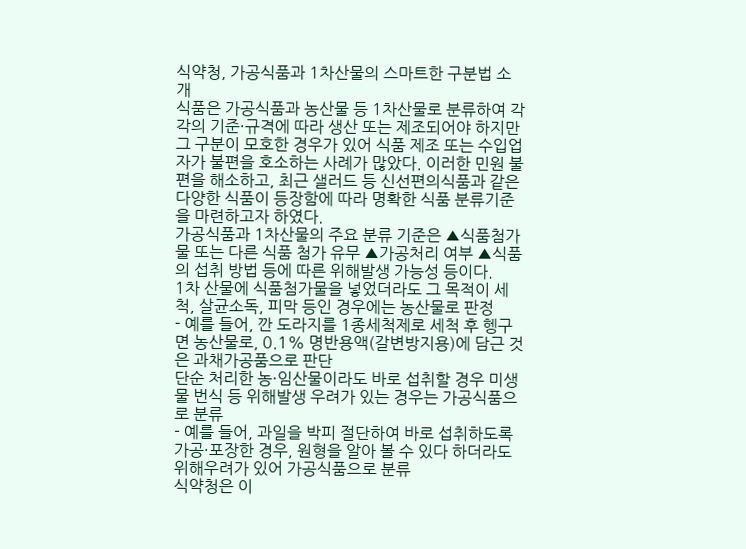식약청, 가공식품과 1차산물의 스마트한 구분법 소개
식품은 가공식품과 농산물 등 1차산물로 분류하여 각각의 기준·규격에 따라 생산 또는 제조되어야 하지만 그 구분이 모호한 경우가 있어 식품 제조 또는 수입업자가 불편을 호소하는 사례가 많았다. 이러한 민원 불편을 해소하고, 최근 샐러드 등 신선편의식품과 같은 다양한 식품이 등장함에 따라 명확한 식품 분류기준을 마련하고자 하였다.
가공식품과 1차산물의 주요 분류 기준은 ▲식품첨가물 또는 다른 식품 첨가 유무 ▲가공처리 여부 ▲식품의 섭취 방법 등에 따른 위해발생 가능성 등이다.
1차 산물에 식품첨가물을 넣었더라도 그 목적이 세척, 살균소독, 피막 등인 경우에는 농산물로 판정
- 예를 들어, 깐 도라지를 1종세척제로 세척 후 헹구면 농산물로, 0.1% 명반용액(갈변방지용)에 담근 것은 과채가공품으로 판단
단순 처리한 농·임산물이라도 바로 섭취할 경우 미생물 번식 등 위해발생 우려가 있는 경우는 가공식품으로 분류
- 예를 들어, 과일을 박피 절단하여 바로 섭취하도록 가공·포장한 경우, 원형을 알아 볼 수 있다 하더라도 위해우려가 있어 가공식품으로 분류
식약청은 이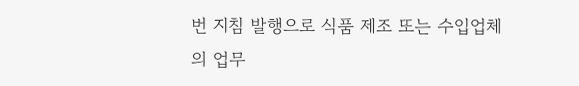번 지침 발행으로 식품 제조 또는 수입업체의 업무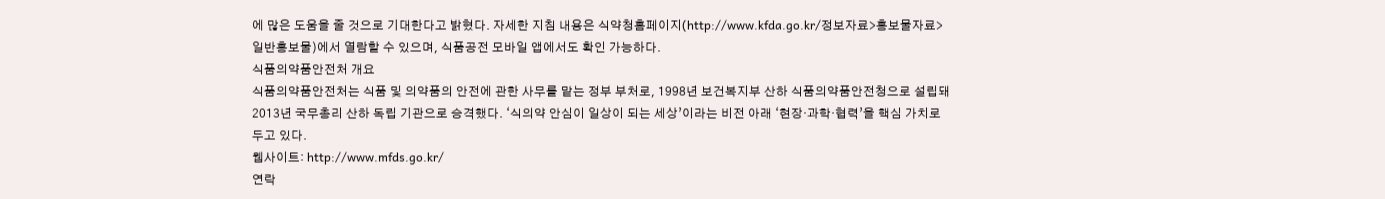에 많은 도움을 줄 것으로 기대한다고 밝혔다. 자세한 지침 내용은 식약청홈페이지(http://www.kfda.go.kr/정보자료>홍보물자료>일반홍보물)에서 열람할 수 있으며, 식품공전 모바일 앱에서도 확인 가능하다.
식품의약품안전처 개요
식품의약품안전처는 식품 및 의약품의 안전에 관한 사무를 맡는 정부 부처로, 1998년 보건복지부 산하 식품의약품안전청으로 설립돼 2013년 국무총리 산하 독립 기관으로 승격했다. ‘식의약 안심이 일상이 되는 세상’이라는 비전 아래 ‘현장·과학·협력’을 핵심 가치로 두고 있다.
웹사이트: http://www.mfds.go.kr/
연락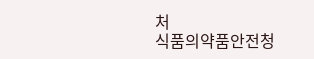처
식품의약품안전청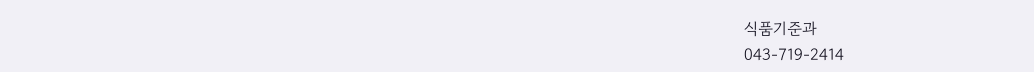식품기준과
043-719-2414